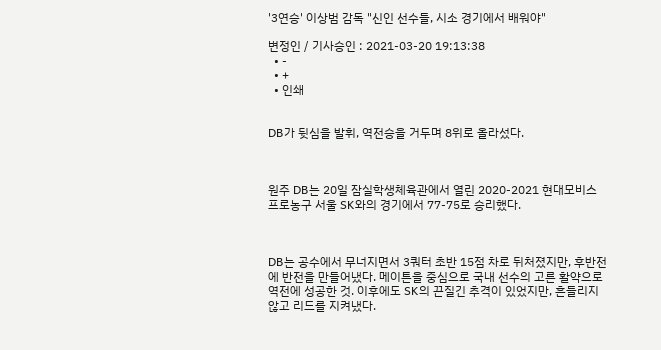'3연승' 이상범 감독 "신인 선수들, 시소 경기에서 배워야"

변정인 / 기사승인 : 2021-03-20 19:13:38
  • -
  • +
  • 인쇄


DB가 뒷심을 발휘, 역전승을 거두며 8위로 올라섰다.



원주 DB는 20일 잠실학생체육관에서 열린 2020-2021 현대모비스 프로농구 서울 SK와의 경기에서 77-75로 승리했다.



DB는 공수에서 무너지면서 3쿼터 초반 15점 차로 뒤처졌지만, 후반전에 반전을 만들어냈다. 메이튼을 중심으로 국내 선수의 고른 활약으로 역전에 성공한 것. 이후에도 SK의 끈질긴 추격이 있었지만, 흔들리지 않고 리드를 지켜냈다.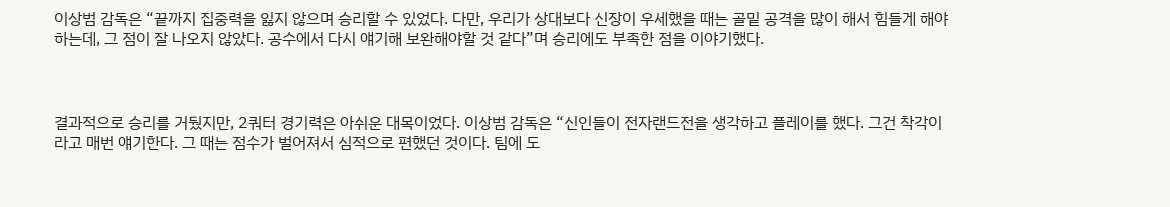이상범 감독은 “끝까지 집중력을 잃지 않으며 승리할 수 있었다. 다만, 우리가 상대보다 신장이 우세했을 때는 골밑 공격을 많이 해서 힘들게 해야 하는데, 그 점이 잘 나오지 않았다. 공수에서 다시 얘기해 보완해야할 것 같다”며 승리에도 부족한 점을 이야기했다.



결과적으로 승리를 거뒀지만, 2쿼터 경기력은 아쉬운 대목이었다. 이상범 감독은 “신인들이 전자랜드전을 생각하고 플레이를 했다. 그건 착각이라고 매번 얘기한다. 그 때는 점수가 벌어져서 심적으로 편했던 것이다. 팀에 도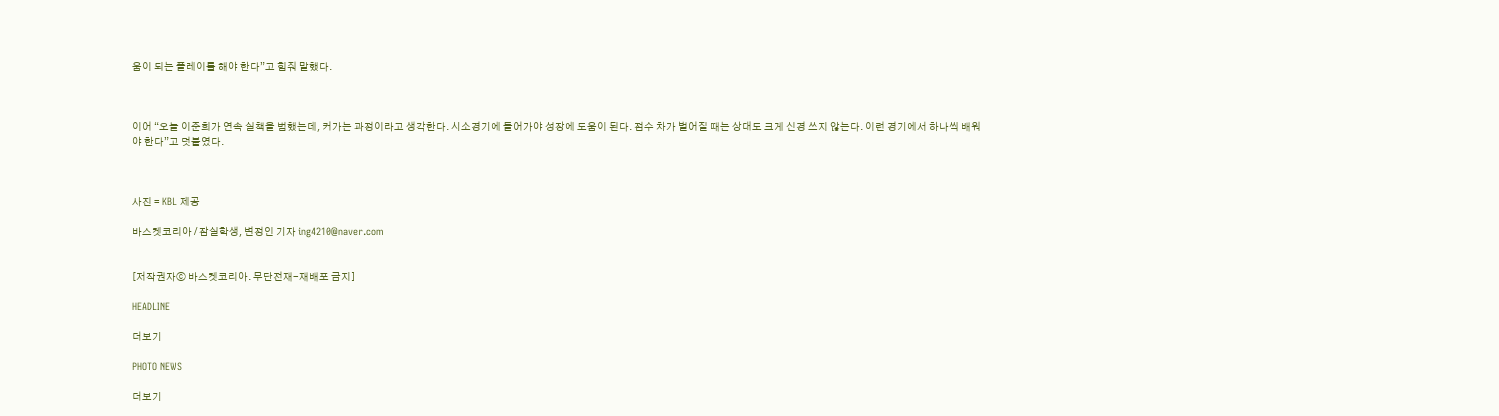움이 되는 플레이를 해야 한다”고 힘줘 말했다.



이어 “오늘 이준희가 연속 실책을 범했는데, 커가는 과정이라고 생각한다. 시소경기에 들어가야 성장에 도움이 된다. 점수 차가 벌어질 때는 상대도 크게 신경 쓰지 않는다. 이런 경기에서 하나씩 배워야 한다”고 덧붙였다.



사진 = KBL 제공

바스켓코리아 / 잠실학생, 변정인 기자 ing4210@naver.com


[저작권자ⓒ 바스켓코리아. 무단전재-재배포 금지]

HEADLINE

더보기

PHOTO NEWS

더보기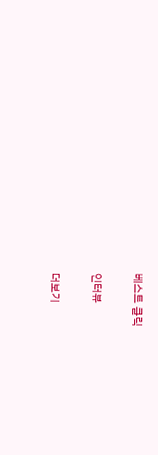베스트 클릭

인터뷰

더보기